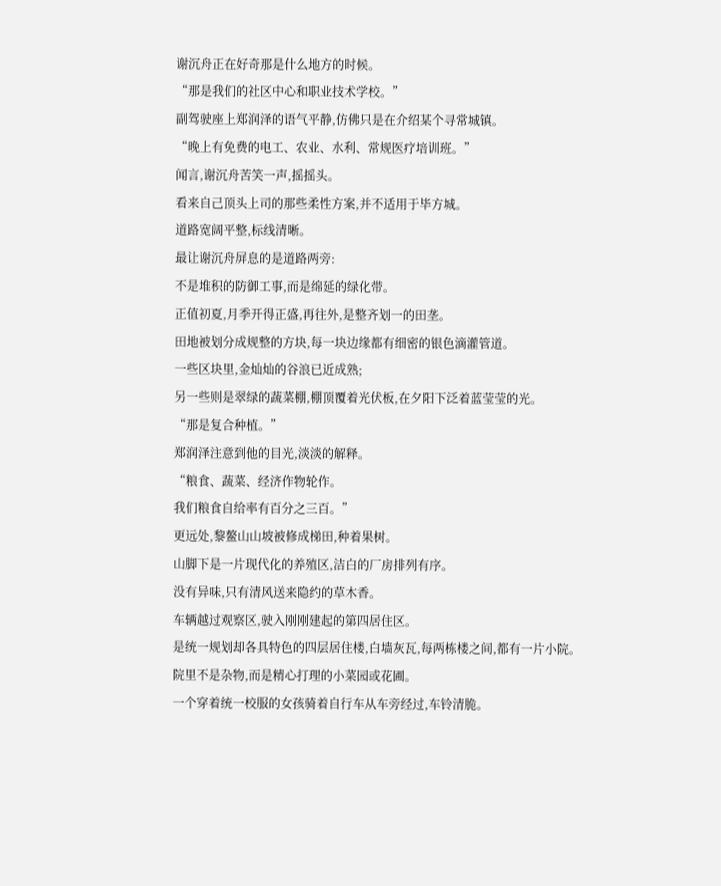谢沉舟正在好奇那是什么地方的时候。
“那是我们的社区中心和职业技术学校。”
副驾驶座上郑润泽的语气平静,仿佛只是在介绍某个寻常城镇。
“晚上有免费的电工、农业、水利、常规医疗培训班。”
闻言,谢沉舟苦笑一声,摇摇头。
看来自己顶头上司的那些柔性方案,并不适用于毕方城。
道路宽阔平整,标线清晰。
最让谢沉舟屏息的是道路两旁:
不是堆积的防御工事,而是绵延的绿化带。
正值初夏,月季开得正盛,再往外,是整齐划一的田垄。
田地被划分成规整的方块,每一块边缘都有细密的银色滴灌管道。
一些区块里,金灿灿的谷浪已近成熟;
另一些则是翠绿的蔬菜棚,棚顶覆着光伏板,在夕阳下泛着蓝莹莹的光。
“那是复合种植。”
郑润泽注意到他的目光,淡淡的解释。
“粮食、蔬菜、经济作物轮作。
我们粮食自给率有百分之三百。”
更远处,黎鳌山山坡被修成梯田,种着果树。
山脚下是一片现代化的养殖区,洁白的厂房排列有序。
没有异味,只有清风送来隐约的草木香。
车辆越过观察区,驶入刚刚建起的第四居住区。
是统一规划却各具特色的四层居住楼,白墙灰瓦,每两栋楼之间,都有一片小院。
院里不是杂物,而是精心打理的小菜园或花圃。
一个穿着统一校服的女孩骑着自行车从车旁经过,车铃清脆。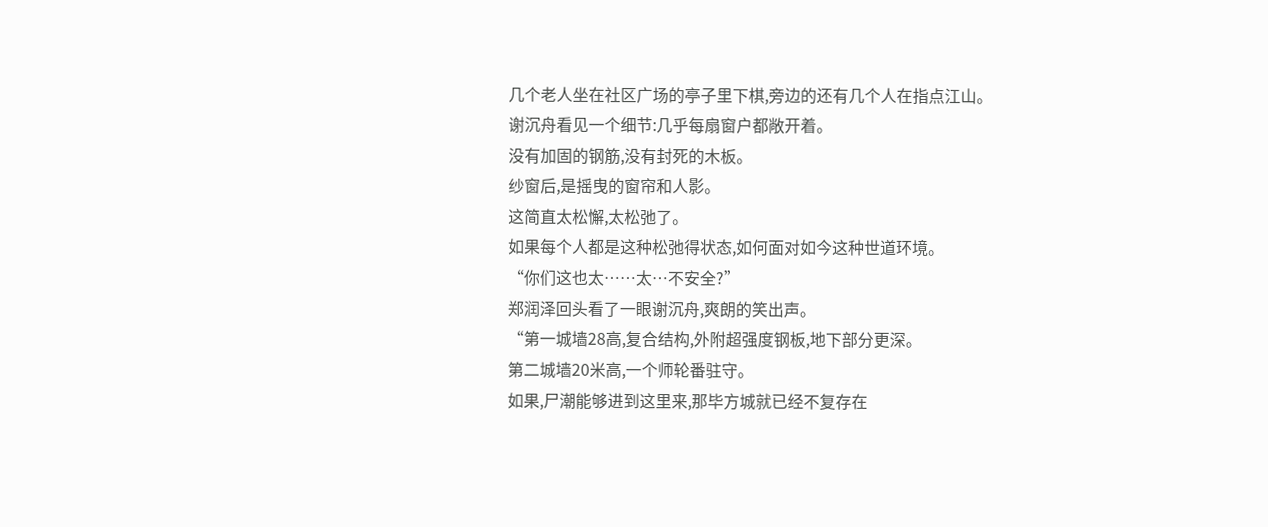几个老人坐在社区广场的亭子里下棋,旁边的还有几个人在指点江山。
谢沉舟看见一个细节:几乎每扇窗户都敞开着。
没有加固的钢筋,没有封死的木板。
纱窗后,是摇曳的窗帘和人影。
这简直太松懈,太松弛了。
如果每个人都是这种松弛得状态,如何面对如今这种世道环境。
“你们这也太……太…不安全?”
郑润泽回头看了一眼谢沉舟,爽朗的笑出声。
“第一城墙28高,复合结构,外附超强度钢板,地下部分更深。
第二城墙20米高,一个师轮番驻守。
如果,尸潮能够进到这里来,那毕方城就已经不复存在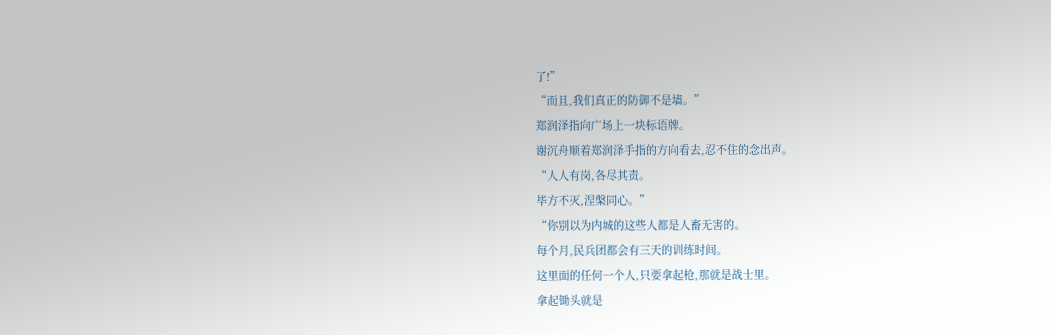了!”
“而且,我们真正的防御不是墙。”
郑润泽指向广场上一块标语牌。
谢沉舟顺着郑润泽手指的方向看去,忍不住的念出声。
“人人有岗,各尽其责。
毕方不灭,涅槃同心。”
“你别以为内城的这些人都是人畜无害的。
每个月,民兵团都会有三天的训练时间。
这里面的任何一个人,只要拿起枪,那就是战士里。
拿起锄头就是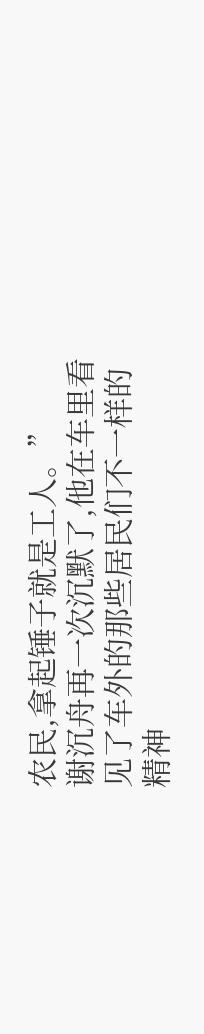农民,拿起锤子就是工人。”
谢沉舟再一次沉默了,他在车里看见了车外的那些居民们不一样的精神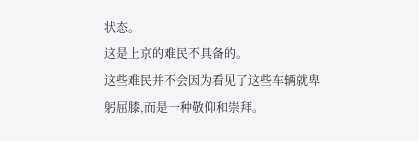状态。
这是上京的难民不具备的。
这些难民并不会因为看见了这些车辆就卑躬屈膝,而是一种敬仰和崇拜。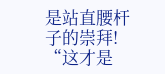是站直腰杆子的崇拜!
“这才是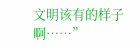文明该有的样子啊……”